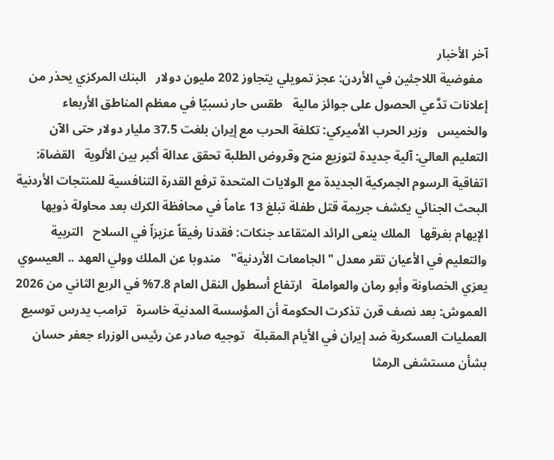آخر الأخبار
  مفوضية اللاجئين في الأردن: عجز تمويلي يتجاوز 202 مليون دولار   البنك المركزي يحذر من إعلانات تدَّعي الحصول على جوائز مالية   طقس حار نسبيًا في معظم المناطق الأربعاء والخميس   وزير الحرب الأميركي: تكلفة الحرب مع إيران بلغت 37.5 مليار دولار حتى الآن   التعليم العالي: آلية جديدة لتوزيع منح وقروض الطلبة تحقق عدالة أكبر بين الألوية   القضاة: اتفاقية الرسوم الجمركية الجديدة مع الولايات المتحدة ترفع القدرة التنافسية للمنتجات الأردنية   البحث الجنائي يكشف جريمة قتل طفلة تبلغ 13 عاماً في محافظة الكرك بعد محاولة ذويها الإيهام بغرقها   الملك ينعى الرائد المتقاعد جنكات: فقدنا رفيقاً عزيزاً في السلاح   التربية والتعليم في الأعيان تقر معدل "الجامعات الأردنية"   مندوبا عن الملك وولي العهد .. العيسوي يعزي الخصاونة وأبو رمان والعواملة   ارتفاع أسطول النقل العام 7.8% في الربع الثاني من 2026   العموش: بعد نصف قرن تذكرت الحكومة أن المؤسسة المدنية خاسرة   ترامب يدرس توسيع العمليات العسكرية ضد إيران في الأيام المقبلة   توجيه صادر عن رئيس الوزراء جعفر حسان بشأن مستشفى الرمثا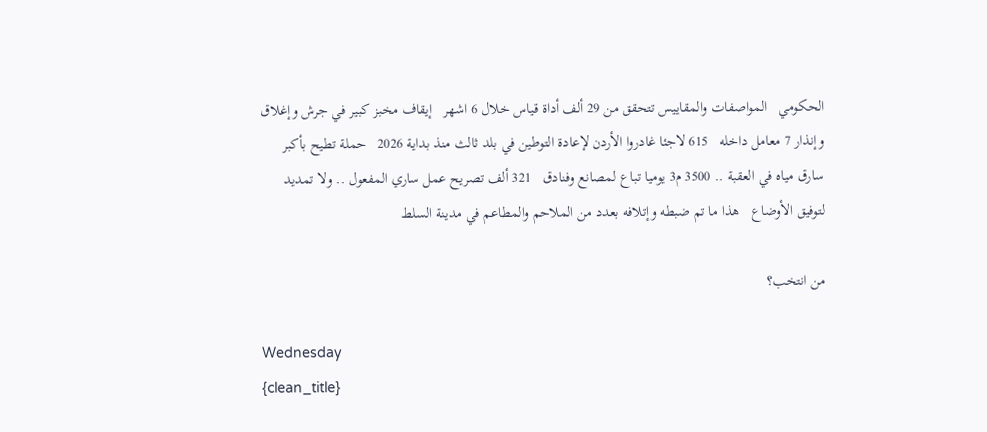الحكومي   المواصفات والمقاييس تتحقق من 29 ألف أداة قياس خلال 6 اشهر   إيقاف مخبز كبير في جرش وإغلاق وإنذار 7 معامل داخله   615 لاجئا غادروا الأردن لإعادة التوطين في بلد ثالث منذ بداية 2026   حملة تطيح بأكبر سارق مياه في العقبة .. 3500 م3 يوميا تباع لمصانع وفنادق   321 ألف تصريح عمل ساري المفعول .. ولا تمديد لتوفيق الأوضاع   هذا ما تم ضبطه وإتلافه بعدد من الملاحم والمطاعم في مدينة السلط

من انتخب؟

Wednesday
{clean_title}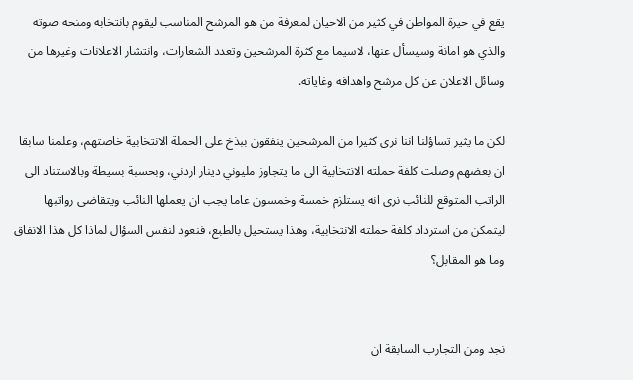يقع في حيرة المواطن في كثير من الاحيان لمعرفة من هو المرشح المناسب ليقوم بانتخابه ومنحه صوته والذي هو امانة وسيسأل عنها، لاسيما مع كثرة المرشحين وتعدد الشعارات، وانتشار الاعلانات وغيرها من وسائل الاعلان عن كل مرشح واهدافه وغاياته.

لكن ما يثير تساؤلنا اننا نرى كثيرا من المرشحين ينفقون ببذخ على الحملة الانتخابية خاصتهم، وعلمنا سابقا ان بعضهم وصلت كلفة حملته الانتخابية الى ما يتجاوز مليوني دينار اردني، وبحسبة بسيطة وبالاستناد الى الراتب المتوقع للنائب نرى انه يستلزم خمسة وخمسون عاما يجب ان يعملها النائب ويتقاضى رواتبها ليتمكن من استرداد كلفة حملته الانتخابية، وهذا يستحيل بالطبع، فنعود لنفس السؤال لماذا كل هذا الانفاق وما هو المقابل؟


نجد ومن التجارب السابقة ان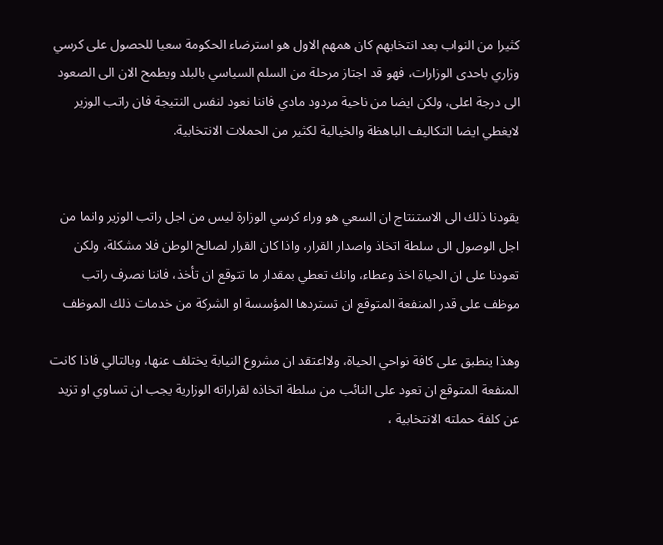كثيرا من النواب بعد انتخابهم كان همهم الاول هو استرضاء الحكومة سعيا للحصول على كرسي وزاري باحدى الوزارات، فهو قد اجتاز مرحلة من السلم السياسي بالبلد ويطمح الان الى الصعود الى درجة اعلى، ولكن ايضا من ناحية مردود مادي فاننا نعود لنفس النتيجة فان راتب الوزير لايغطي ايضا التكاليف الباهظة والخيالية لكثير من الحملات الانتخابية.


يقودنا ذلك الى الاستنتاج ان السعي هو وراء كرسي الوزارة ليس من اجل راتب الوزير وانما من اجل الوصول الى سلطة اتخاذ واصدار القرار، واذا كان القرار لصالح الوطن فلا مشكلة، ولكن تعودنا على ان الحياة اخذ وعطاء، وانك تعطي بمقدار ما تتوقع ان تأخذ، فاننا نصرف راتب موظف على قدر المنفعة المتوقع ان تستردها المؤسسة او الشركة من خدمات ذلك الموظف

وهذا ينطبق على كافة نواحي الحياة، ولااعتقد ان مشروع النيابة يختلف عنها، وبالتالي فاذا كانت المنفعة المتوقع ان تعود على النائب من سلطة اتخاذه لقراراته الوزارية يجب ان تساوي او تزيد عن كلفة حملته الانتخابية ،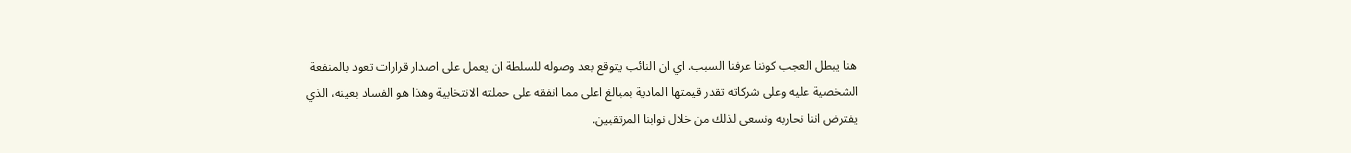هنا يبطل العجب كوننا عرفنا السبب. اي ان النائب يتوقع بعد وصوله للسلطة ان يعمل على اصدار قرارات تعود بالمنفعة الشخصية عليه وعلى شركاته تقدر قيمتها المادية بمبالغ اعلى مما انفقه على حملته الانتخابية وهذا هو الفساد بعينه، الذي يفترض اننا نحاربه ونسعى لذلك من خلال نوابنا المرتقبين.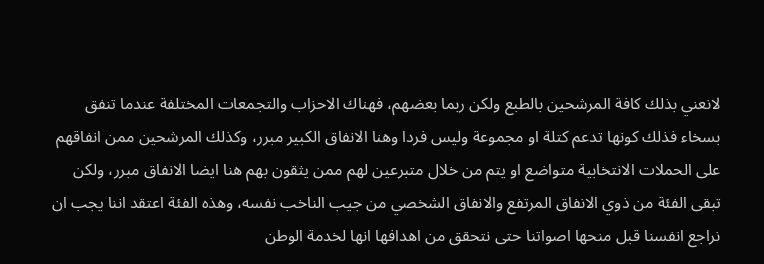لانعني بذلك كافة المرشحين بالطبع ولكن ربما بعضهم، فهناك الاحزاب والتجمعات المختلفة عندما تنفق بسخاء فذلك كونها تدعم كتلة او مجموعة وليس فردا وهنا الانفاق الكبير مبرر، وكذلك المرشحين ممن انفاقهم على الحملات الانتخابية متواضع او يتم من خلال متبرعين لهم ممن يثقون بهم هنا ايضا الانفاق مبرر، ولكن تبقى الفئة من ذوي الانفاق المرتفع والانفاق الشخصي من جيب الناخب نفسه، وهذه الفئة اعتقد اننا يجب ان نراجع انفسنا قبل منحها اصواتنا حتى نتحقق من اهدافها انها لخدمة الوطن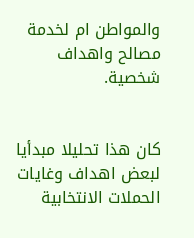والمواطن ام لخدمة مصالح واهداف شخصية.


كان هذا تحليلا مبدأيا لبعض اهداف وغايات الحملات الانتخابية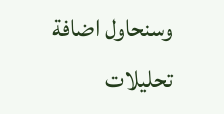وسنحاول اضافة تحليلات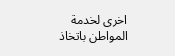اخرى لخدمة المواطن باتخاذ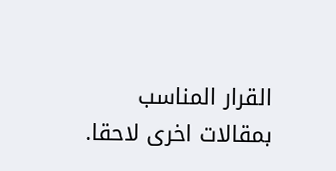القرار المناسب بمقالات اخرى لاحقا.